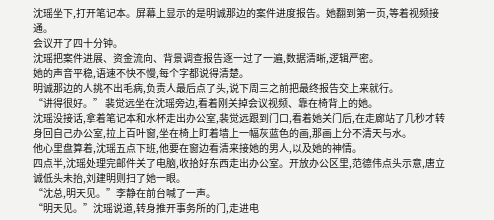沈瑶坐下,打开笔记本。屏幕上显示的是明诚那边的案件进度报告。她翻到第一页,等着视频接通。
会议开了四十分钟。
沈瑶把案件进展、资金流向、背景调查报告逐一过了一遍,数据清晰,逻辑严密。
她的声音平稳,语速不快不慢,每个字都说得清楚。
明诚那边的人挑不出毛病,负责人最后点了头,说下周三之前把最终报告交上来就行。
“讲得很好。” 裴觉远坐在沈瑶旁边,看着刚关掉会议视频、靠在椅背上的她。
沈瑶没接话,拿着笔记本和水杯走出办公室,裴觉远跟到门口,看着她关门后,在走廊站了几秒才转身回自己办公室,拉上百叶窗,坐在椅上盯着墙上一幅灰蓝色的画,那画上分不清天与水。
他心里盘算着,沈瑶五点下班,他要在窗边看清来接她的男人,以及她的神情。
四点半,沈瑶处理完邮件关了电脑,收拾好东西走出办公室。开放办公区里,范德伟点头示意,唐立诚低头未抬,刘建明则扫了她一眼。
“沈总,明天见。”李静在前台喊了一声。
“明天见。”沈瑶说道,转身推开事务所的门,走进电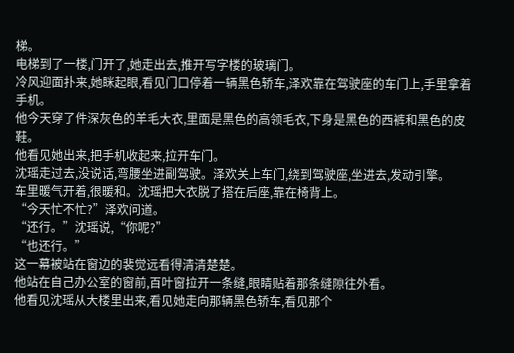梯。
电梯到了一楼,门开了,她走出去,推开写字楼的玻璃门。
冷风迎面扑来,她眯起眼,看见门口停着一辆黑色轿车,泽欢靠在驾驶座的车门上,手里拿着手机。
他今天穿了件深灰色的羊毛大衣,里面是黑色的高领毛衣,下身是黑色的西裤和黑色的皮鞋。
他看见她出来,把手机收起来,拉开车门。
沈瑶走过去,没说话,弯腰坐进副驾驶。泽欢关上车门,绕到驾驶座,坐进去,发动引擎。
车里暖气开着,很暖和。沈瑶把大衣脱了搭在后座,靠在椅背上。
“今天忙不忙?”泽欢问道。
“还行。”沈瑶说,“你呢?”
“也还行。”
这一幕被站在窗边的裴觉远看得清清楚楚。
他站在自己办公室的窗前,百叶窗拉开一条缝,眼睛贴着那条缝隙往外看。
他看见沈瑶从大楼里出来,看见她走向那辆黑色轿车,看见那个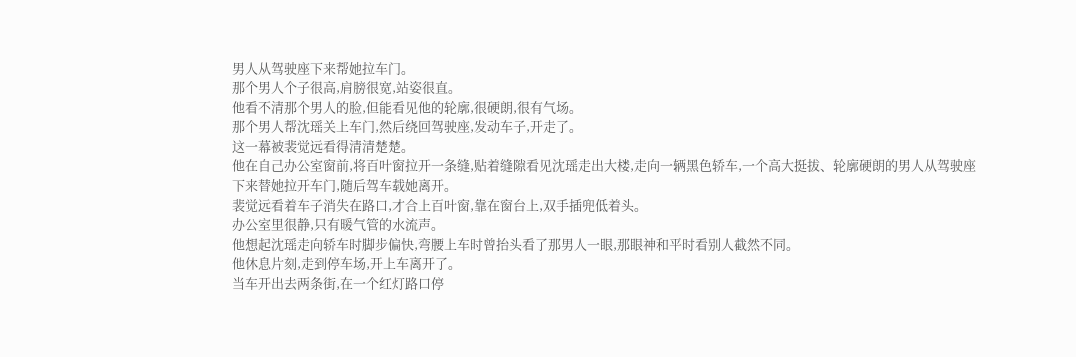男人从驾驶座下来帮她拉车门。
那个男人个子很高,肩膀很宽,站姿很直。
他看不清那个男人的脸,但能看见他的轮廓,很硬朗,很有气场。
那个男人帮沈瑶关上车门,然后绕回驾驶座,发动车子,开走了。
这一幕被裴觉远看得清清楚楚。
他在自己办公室窗前,将百叶窗拉开一条缝,贴着缝隙看见沈瑶走出大楼,走向一辆黑色轿车,一个高大挺拔、轮廓硬朗的男人从驾驶座下来替她拉开车门,随后驾车载她离开。
裴觉远看着车子消失在路口,才合上百叶窗,靠在窗台上,双手插兜低着头。
办公室里很静,只有暖气管的水流声。
他想起沈瑶走向轿车时脚步偏快,弯腰上车时曾抬头看了那男人一眼,那眼神和平时看别人截然不同。
他休息片刻,走到停车场,开上车离开了。
当车开出去两条街,在一个红灯路口停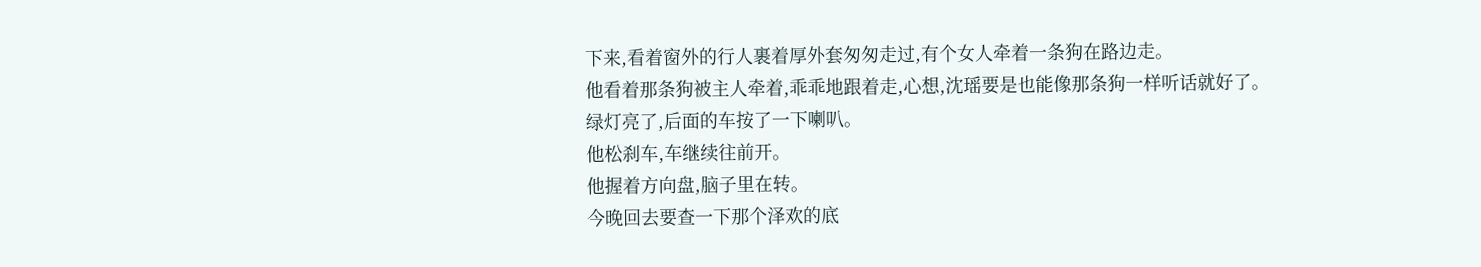下来,看着窗外的行人裹着厚外套匆匆走过,有个女人牵着一条狗在路边走。
他看着那条狗被主人牵着,乖乖地跟着走,心想,沈瑶要是也能像那条狗一样听话就好了。
绿灯亮了,后面的车按了一下喇叭。
他松刹车,车继续往前开。
他握着方向盘,脑子里在转。
今晚回去要查一下那个泽欢的底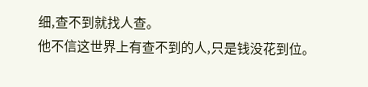细,查不到就找人查。
他不信这世界上有查不到的人,只是钱没花到位。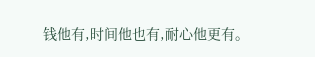钱他有,时间他也有,耐心他更有。